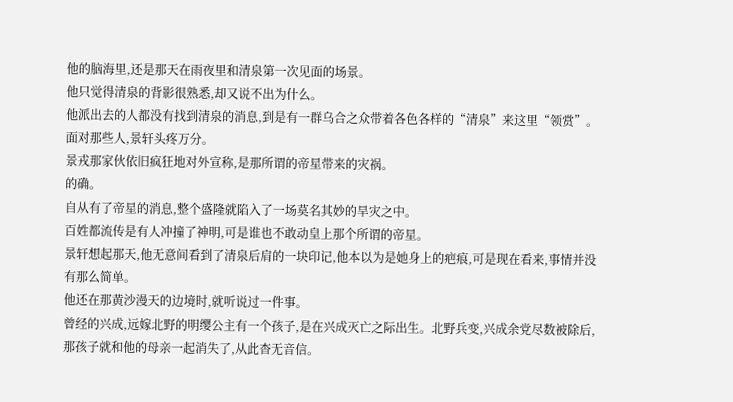他的脑海里,还是那天在雨夜里和清泉第一次见面的场景。
他只觉得清泉的背影很熟悉,却又说不出为什么。
他派出去的人都没有找到清泉的消息,到是有一群乌合之众带着各色各样的“清泉”来这里“领赏”。
面对那些人,景轩头疼万分。
景戎那家伙依旧疯狂地对外宣称,是那所谓的帝星带来的灾祸。
的确。
自从有了帝星的消息,整个盛隆就陷入了一场莫名其妙的旱灾之中。
百姓都流传是有人冲撞了神明,可是谁也不敢动皇上那个所谓的帝星。
景轩想起那天,他无意间看到了清泉后肩的一块印记,他本以为是她身上的疤痕,可是现在看来,事情并没有那么简单。
他还在那黄沙漫天的边境时,就听说过一件事。
曾经的兴成,远嫁北野的明缨公主有一个孩子,是在兴成灭亡之际出生。北野兵变,兴成余党尽数被除后,那孩子就和他的母亲一起消失了,从此杳无音信。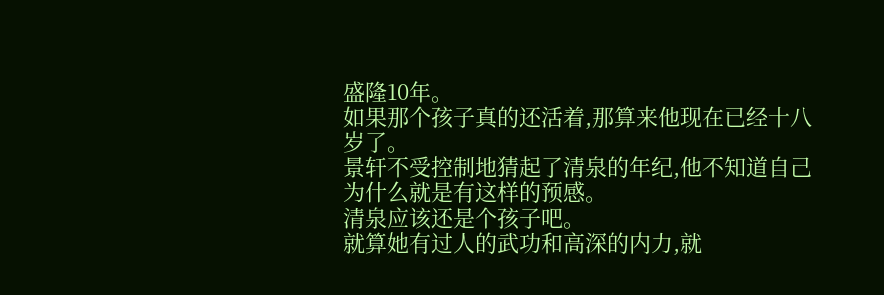盛隆10年。
如果那个孩子真的还活着,那算来他现在已经十八岁了。
景轩不受控制地猜起了清泉的年纪,他不知道自己为什么就是有这样的预感。
清泉应该还是个孩子吧。
就算她有过人的武功和高深的内力,就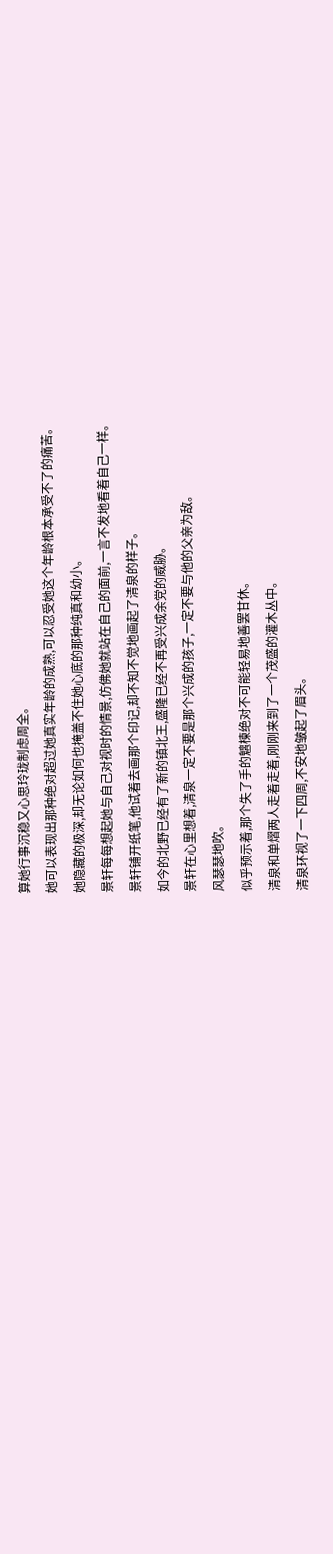算她行事沉稳又心思玲珑制虑周全。
她可以表现出那种绝对超过她真实年龄的成熟,可以忍受她这个年龄根本承受不了的痛苦。
她隐藏的极深,却无论如何也掩盖不住她心底的那种纯真和幼小。
景轩每每想起她与自己对视时的情景,仿佛她就站在自己的面前,一言不发地看着自己一样。
景轩铺开纸笔,他试着去画那个印记,却不知不觉地画起了清泉的样子。
如今的北野已经有了新的镇北王,盛隆已经不再受兴成余党的威胁。
景轩在心里想着,清泉一定不要是那个兴成的孩子,一定不要与他的父亲为敌。
风瑟瑟地吹。
似乎预示着,那个失了手的魑楝绝对不可能轻易地善罢甘休。
清泉和单熠两人走着走着,刚刚来到了一个茂盛的灌木丛中。
清泉环视了一下四周,不安地皱起了眉头。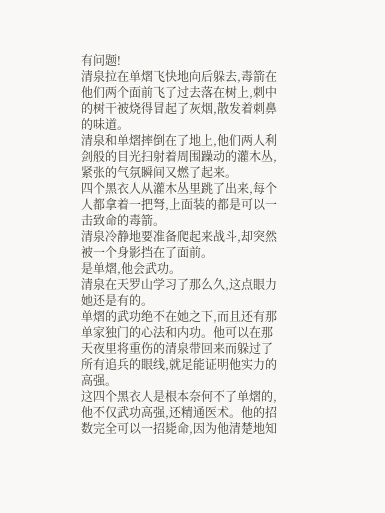有问题!
清泉拉在单熠飞快地向后躲去,毒箭在他们两个面前飞了过去落在树上,刺中的树干被烧得冒起了灰烟,散发着刺鼻的味道。
清泉和单熠摔倒在了地上,他们两人利剑般的目光扫射着周围躁动的灌木丛,紧张的气氛瞬间又燃了起来。
四个黑衣人从灌木丛里跳了出来,每个人都拿着一把弩,上面装的都是可以一击致命的毒箭。
清泉冷静地要准备爬起来战斗,却突然被一个身影挡在了面前。
是单熠,他会武功。
清泉在天罗山学习了那么久,这点眼力她还是有的。
单熠的武功绝不在她之下,而且还有那单家独门的心法和内功。他可以在那天夜里将重伤的清泉带回来而躲过了所有追兵的眼线,就足能证明他实力的高强。
这四个黑衣人是根本奈何不了单熠的,他不仅武功高强,还精通医术。他的招数完全可以一招毙命,因为他清楚地知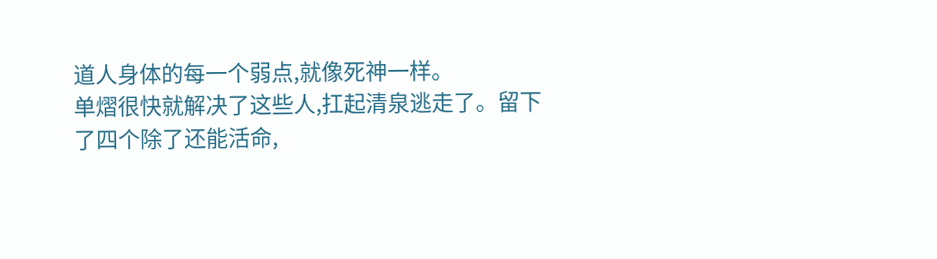道人身体的每一个弱点,就像死神一样。
单熠很快就解决了这些人,扛起清泉逃走了。留下了四个除了还能活命,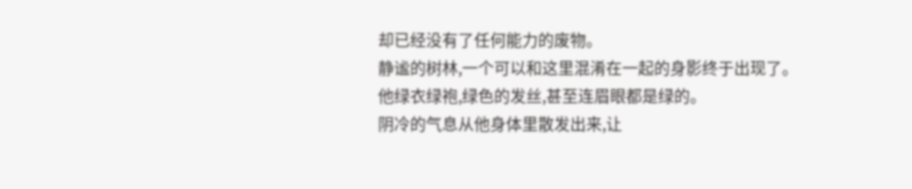却已经没有了任何能力的废物。
静谧的树林,一个可以和这里混淆在一起的身影终于出现了。
他绿衣绿袍,绿色的发丝,甚至连眉眼都是绿的。
阴冷的气息从他身体里散发出来,让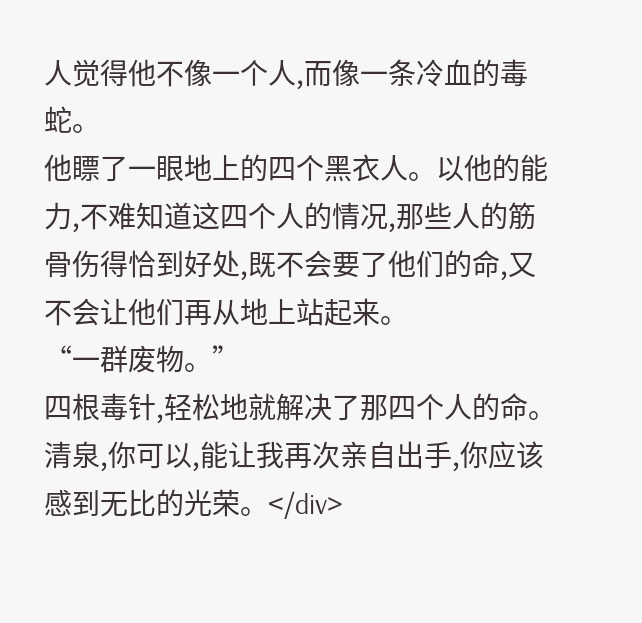人觉得他不像一个人,而像一条冷血的毒蛇。
他瞟了一眼地上的四个黑衣人。以他的能力,不难知道这四个人的情况,那些人的筋骨伤得恰到好处,既不会要了他们的命,又不会让他们再从地上站起来。
“一群废物。”
四根毒针,轻松地就解决了那四个人的命。
清泉,你可以,能让我再次亲自出手,你应该感到无比的光荣。</div>